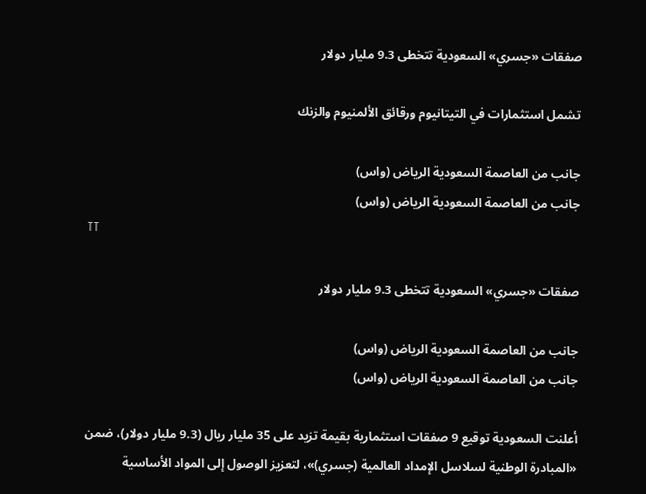صفقات «جسري» السعودية تتخطى 9.3 مليار دولار

تشمل استثمارات في التيتانيوم ورقائق الألمنيوم والزنك

جانب من العاصمة السعودية الرياض (واس)
جانب من العاصمة السعودية الرياض (واس)
TT

صفقات «جسري» السعودية تتخطى 9.3 مليار دولار

جانب من العاصمة السعودية الرياض (واس)
جانب من العاصمة السعودية الرياض (واس)

أعلنت السعودية توقيع 9 صفقات استثمارية بقيمة تزيد على 35 مليار ريال (9.3 مليار دولار)، ضمن «المبادرة الوطنية لسلاسل الإمداد العالمية (جسري)»، لتعزيز الوصول إلى المواد الأساسية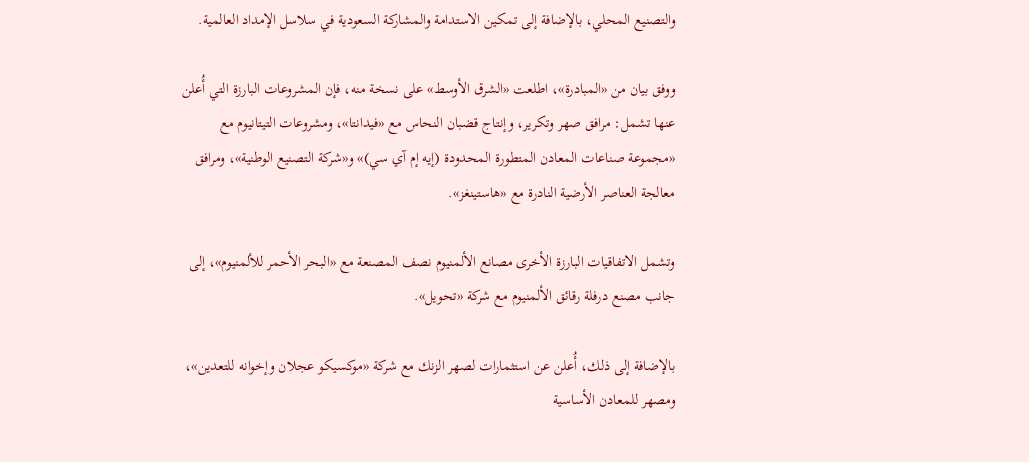والتصنيع المحلي، بالإضافة إلى تمكين الاستدامة والمشاركة السعودية في سلاسل الإمداد العالمية.

ووفق بيان من «المبادرة»، اطلعت «الشرق الأوسط» على نسخة منه، فإن المشروعات البارزة التي أُعلن عنها تشمل: مرافق صهر وتكرير، وإنتاج قضبان النحاس مع «فيدانتا»، ومشروعات التيتانيوم مع «مجموعة صناعات المعادن المتطورة المحدودة (إيه إم آي سي)» و«شركة التصنيع الوطنية»، ومرافق معالجة العناصر الأرضية النادرة مع «هاستينغز».

وتشمل الاتفاقيات البارزة الأخرى مصانع الألمنيوم نصف المصنعة مع «البحر الأحمر للألمنيوم»، إلى جانب مصنع درفلة رقائق الألمنيوم مع شركة «تحويل».

بالإضافة إلى ذلك، أُعلن عن استثمارات لصهر الزنك مع شركة «موكسيكو عجلان وإخوانه للتعدين»، ومصهر للمعادن الأساسية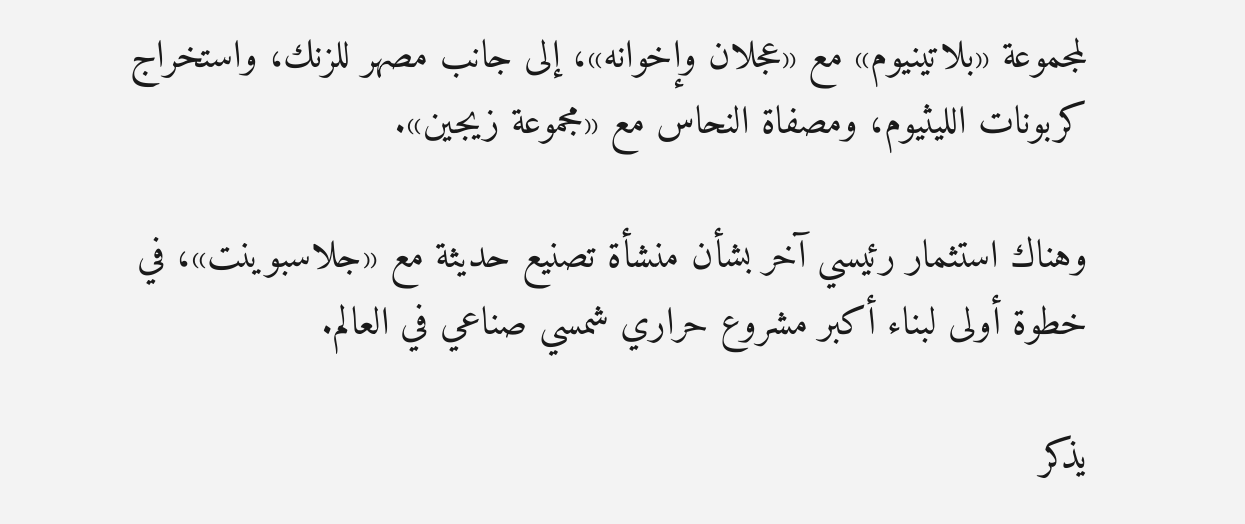لمجموعة «بلاتينيوم» مع «عجلان وإخوانه»، إلى جانب مصهر للزنك، واستخراج كربونات الليثيوم، ومصفاة النحاس مع «مجموعة زيجين».

وهناك استثمار رئيسي آخر بشأن منشأة تصنيع حديثة مع «جلاسبوينت»، في خطوة أولى لبناء أكبر مشروع حراري شمسي صناعي في العالم.

يذكر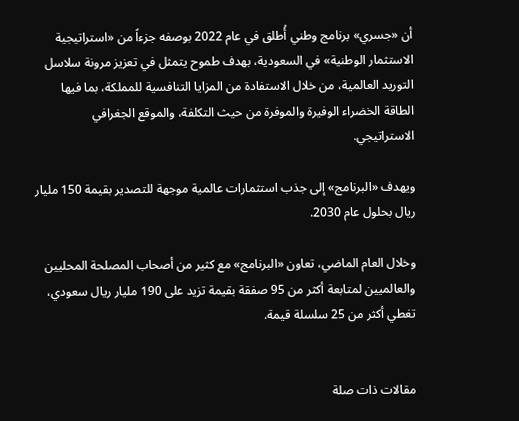أن «جسري» برنامج وطني أُطلق في عام 2022 بوصفه جزءاً من «استراتيجية الاستثمار الوطنية» في السعودية، بهدف طموح يتمثل في تعزيز مرونة سلاسل التوريد العالمية، من خلال الاستفادة من المزايا التنافسية للمملكة، بما فيها الطاقة الخضراء الوفيرة والموفرة من حيث التكلفة، والموقع الجغرافي الاستراتيجي.

ويهدف «البرنامج» إلى جذب استثمارات عالمية موجهة للتصدير بقيمة 150 مليار ريال بحلول عام 2030.

وخلال العام الماضي، تعاون «البرنامج» مع كثير من أصحاب المصلحة المحليين والعالميين لمتابعة أكثر من 95 صفقة بقيمة تزيد على 190 مليار ريال سعودي، تغطي أكثر من 25 سلسلة قيمة.


مقالات ذات صلة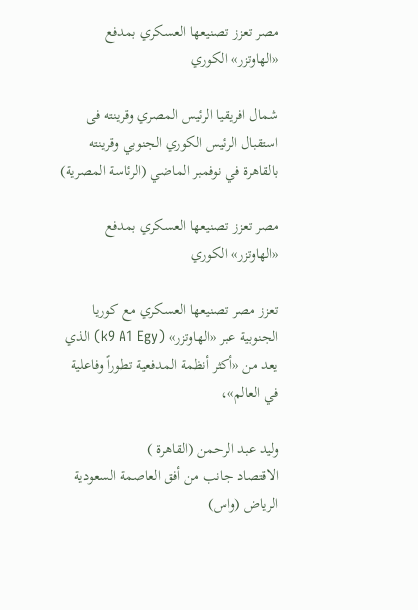مصر تعزز تصنيعها العسكري بمدفع «الهاوتزر» الكوري

شمال افريقيا الرئيس المصري وقرينته فى استقبال الرئيس الكوري الجنوبي وقرينته بالقاهرة في نوفمبر الماضي (الرئاسة المصرية)

مصر تعزز تصنيعها العسكري بمدفع «الهاوتزر» الكوري

تعزز مصر تصنيعها العسكري مع كوريا الجنوبية عبر «الهاوتزر» (k9 A1 Egy) الذي يعد من «أكثر أنظمة المدفعية تطوراً وفاعلية في العالم»،

وليد عبد الرحمن (القاهرة )
الاقتصاد جانب من أفق العاصمة السعودية الرياض (واس)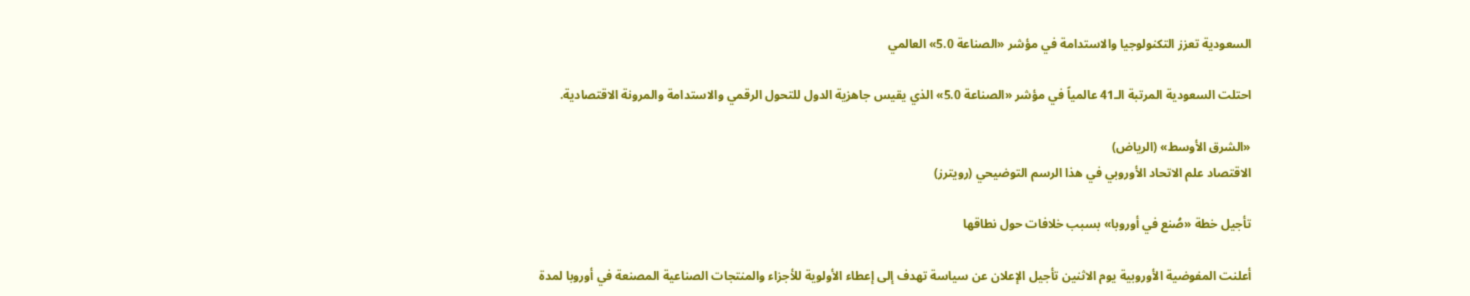السعودية تعزز التكنولوجيا والاستدامة في مؤشر «الصناعة 5.0» العالمي

احتلت السعودية المرتبة الـ41 عالمياً في مؤشر «الصناعة 5.0» الذي يقيس جاهزية الدول للتحول الرقمي والاستدامة والمرونة الاقتصادية.

«الشرق الأوسط» (الرياض)
الاقتصاد علم الاتحاد الأوروبي في هذا الرسم التوضيحي (رويترز)

تأجيل خطة «صُنع في أوروبا» بسبب خلافات حول نطاقها

أعلنت المفوضية الأوروبية يوم الاثنين تأجيل الإعلان عن سياسة تهدف إلى إعطاء الأولوية للأجزاء والمنتجات الصناعية المصنعة في أوروبا لمدة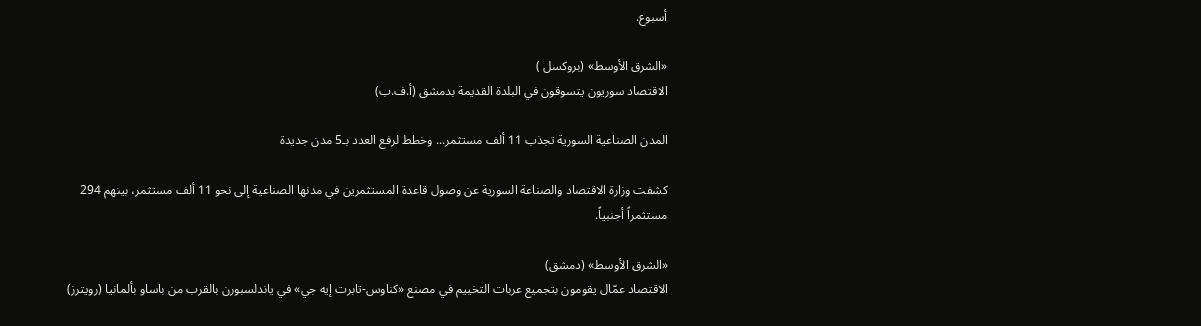أسبوع.

«الشرق الأوسط» (بروكسل )
الاقتصاد سوريون يتسوقون في البلدة القديمة بدمشق (أ.ف.ب)

المدن الصناعية السورية تجذب 11 ألف مستثمر... وخطط لرفع العدد بـ5 مدن جديدة

كشفت وزارة الاقتصاد والصناعة السورية عن وصول قاعدة المستثمرين في مدنها الصناعية إلى نحو 11 ألف مستثمر، بينهم 294 مستثمراً أجنبياً.

«الشرق الأوسط» (دمشق)
الاقتصاد عمّال يقومون بتجميع عربات التخييم في مصنع «كناوس-تابرت إيه جي» في ياندلسبورن بالقرب من باساو بألمانيا (رويترز)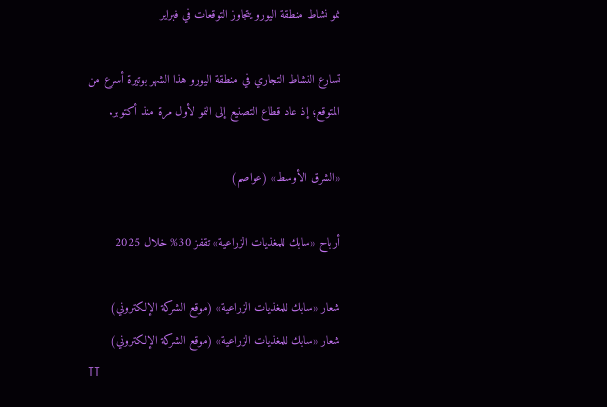نمو نشاط منطقة اليورو يتجاوز التوقعات في فبراير

تسارع النشاط التجاري في منطقة اليورو هذا الشهر بوتيرة أسرع من المتوقع؛ إذ عاد قطاع التصنيع إلى النمو لأول مرة منذ أكتوبر.

«الشرق الأوسط» (عواصم)

أرباح «سابك للمغذيات الزراعية» تقفز 30% خلال 2025

شعار «سابك للمغذيات الزراعية» (موقع الشركة الإلكتروني)
شعار «سابك للمغذيات الزراعية» (موقع الشركة الإلكتروني)
TT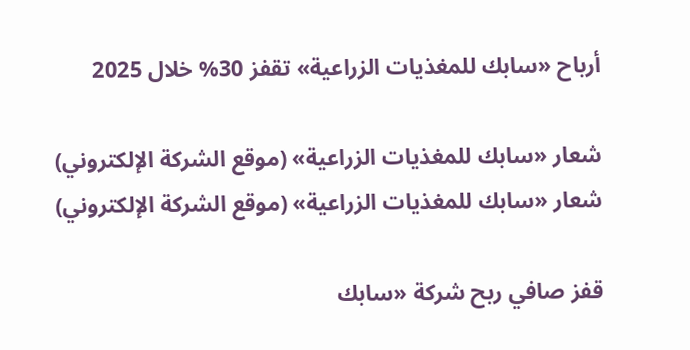أرباح «سابك للمغذيات الزراعية» تقفز 30% خلال 2025

شعار «سابك للمغذيات الزراعية» (موقع الشركة الإلكتروني)
شعار «سابك للمغذيات الزراعية» (موقع الشركة الإلكتروني)

قفز صافي ربح شركة «سابك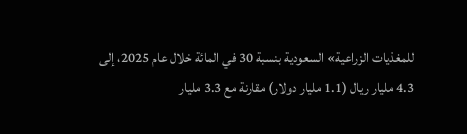للمغذيات الزراعية» السعودية بنسبة 30 في المائة خلال عام 2025، إلى 4.3 مليار ريال (1.1 مليار دولار) مقارنة مع 3.3 مليار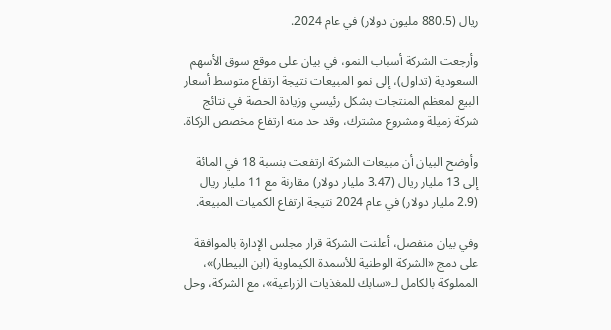ريال (880.5 مليون دولار) في عام 2024.

وأرجعت الشركة أسباب النمو، في بيان على موقع سوق الأسهم السعودية (تداول)، إلى نمو المبيعات نتيجة ارتفاع متوسط أسعار البيع لمعظم المنتجات بشكل رئيسي وزيادة الحصة في نتائج شركة زميلة ومشروع مشترك، وقد حد منه ارتفاع مخصص الزكاة.

وأوضح البيان أن مبيعات الشركة ارتفعت بنسبة 18 في المائة إلى 13 مليار ريال (3.47 مليار دولار) مقارنة مع 11 مليار ريال (2.9 مليار دولار) في عام 2024 نتيجة ارتفاع الكميات المبيعة.

وفي بيان منفصل، أعلنت الشركة قرار مجلس الإدارة بالموافقة على دمج «الشركة الوطنية للأسمدة الكيماوية (ابن البيطار)»، المملوكة بالكامل لـ«سابك للمغذيات الزراعية»، مع الشركة، وحل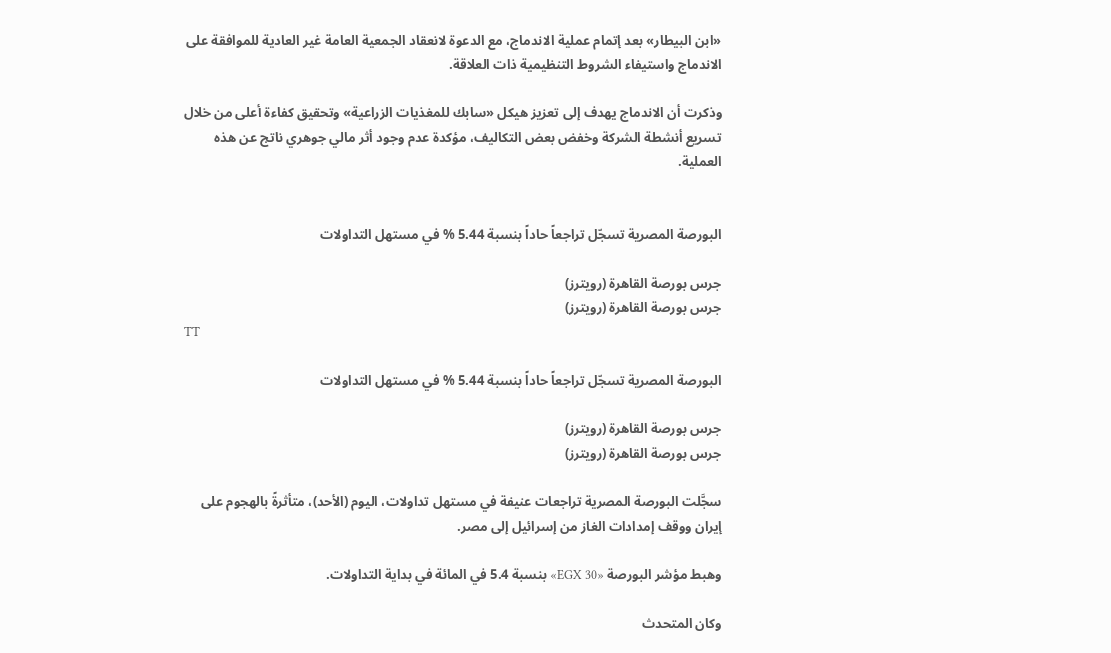«ابن البيطار» بعد إتمام عملية الاندماج، مع الدعوة لانعقاد الجمعية العامة غير العادية للموافقة على الاندماج واستيفاء الشروط التنظيمية ذات العلاقة.

وذكرت أن الاندماج يهدف إلى تعزيز هيكل «سابك للمغذيات الزراعية» وتحقيق كفاءة أعلى من خلال تسريع أنشطة الشركة وخفض بعض التكاليف، مؤكدة عدم وجود أثر مالي جوهري ناتج عن هذه العملية.


البورصة المصرية تسجّل تراجعاً حاداً بنسبة 5.44 % في مستهل التداولات

جرس بورصة القاهرة (رويترز)
جرس بورصة القاهرة (رويترز)
TT

البورصة المصرية تسجّل تراجعاً حاداً بنسبة 5.44 % في مستهل التداولات

جرس بورصة القاهرة (رويترز)
جرس بورصة القاهرة (رويترز)

سجَّلت البورصة المصرية تراجعات عنيفة في مستهل تداولات، اليوم (الأحد)، متأثرةً بالهجوم على إيران ووقف إمدادات الغاز من إسرائيل إلى مصر.

وهبط مؤشر البورصة «EGX 30» بنسبة 5.4 في المائة في بداية التداولات.

وكان المتحدث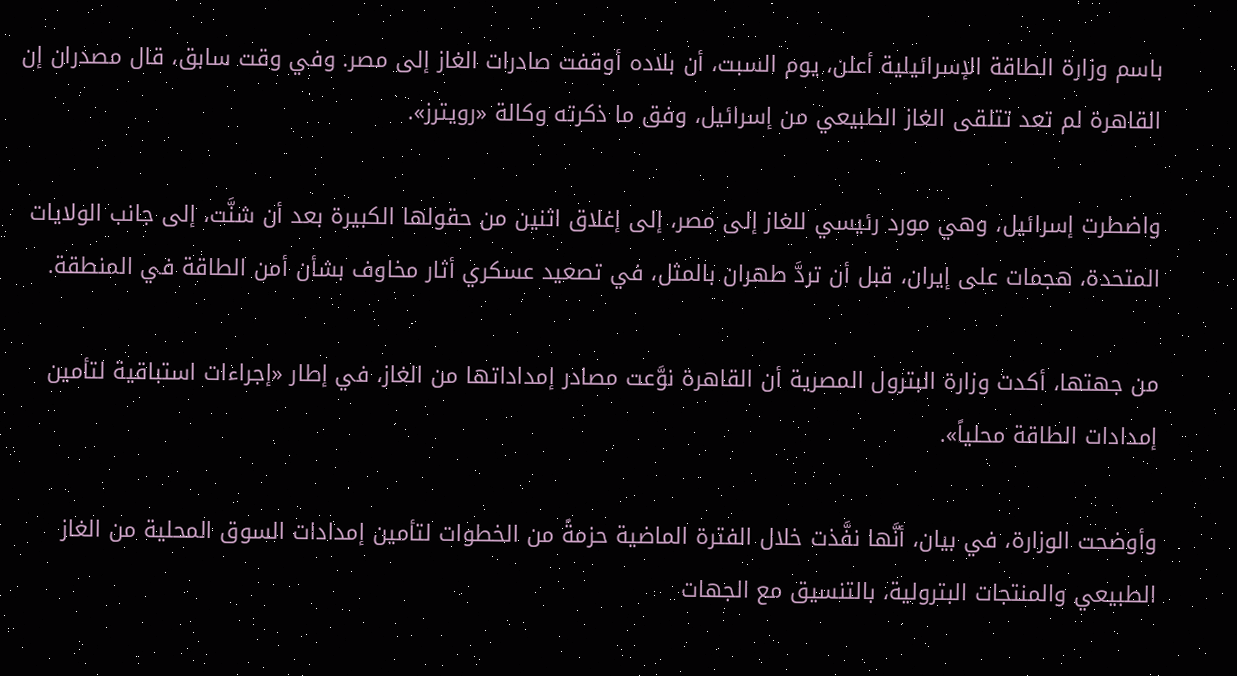باسم وزارة الطاقة الإسرائيلية أعلن، يوم السبت، أن بلاده أوقفت صادرات الغاز إلى مصر. وفي وقت سابق، قال مصدران إن القاهرة لم تعد تتلقى الغاز الطبيعي من إسرائيل، وفق ما ذكرته وكالة «رويترز».

واضطرت إسرائيل، وهي مورد رئيسي للغاز إلى مصر، إلى إغلاق اثنين من حقولها الكبيرة بعد أن شنَّت، إلى جانب الولايات المتحدة، هجمات على إيران، قبل أن تردَّ طهران بالمثل، في تصعيد عسكري أثار مخاوف بشأن أمن الطاقة في المنطقة.

من جهتها، أكدت وزارة البترول المصرية أن القاهرة نوَّعت مصادر إمداداتها من الغاز، في إطار «إجراءات استباقية لتأمين إمدادات الطاقة محلياً».

وأوضحت الوزارة، في بيان، أنَّها نفَّذت خلال الفترة الماضية حزمةً من الخطوات لتأمين إمدادات السوق المحلية من الغاز الطبيعي والمنتجات البترولية، بالتنسيق مع الجهات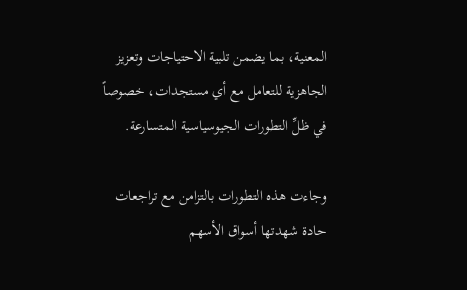المعنية، بما يضمن تلبية الاحتياجات وتعزيز الجاهزية للتعامل مع أي مستجدات، خصوصاً في ظلِّ التطورات الجيوسياسية المتسارعة.

وجاءت هذه التطورات بالتزامن مع تراجعات حادة شهدتها أسواق الأسهم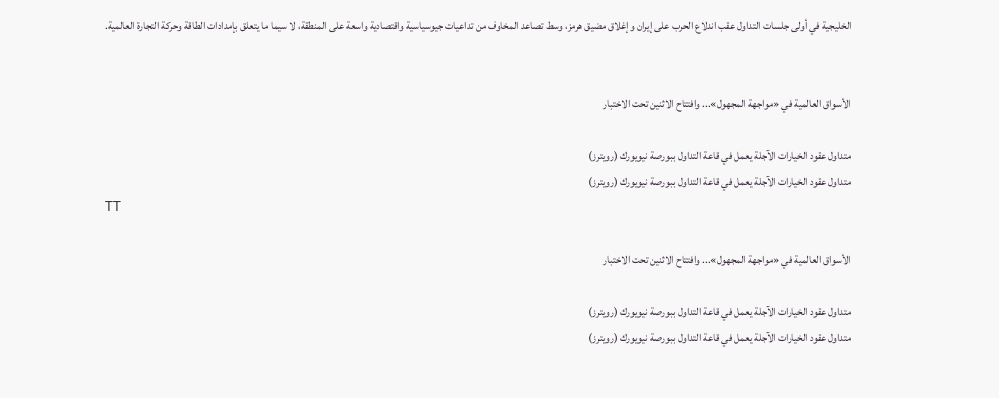الخليجية في أولى جلسات التداول عقب اندلاع الحرب على إيران وإغلاق مضيق هرمز، وسط تصاعد المخاوف من تداعيات جيوسياسية واقتصادية واسعة على المنطقة، لا سيما ما يتعلق بإمدادات الطاقة وحركة التجارة العالمية.


الأسواق العالمية في «مواجهة المجهول»... وافتتاح الاثنين تحت الاختبار

متداول عقود الخيارات الآجلة يعمل في قاعة التداول ببورصة نيويورك (رويترز)
متداول عقود الخيارات الآجلة يعمل في قاعة التداول ببورصة نيويورك (رويترز)
TT

الأسواق العالمية في «مواجهة المجهول»... وافتتاح الاثنين تحت الاختبار

متداول عقود الخيارات الآجلة يعمل في قاعة التداول ببورصة نيويورك (رويترز)
متداول عقود الخيارات الآجلة يعمل في قاعة التداول ببورصة نيويورك (رويترز)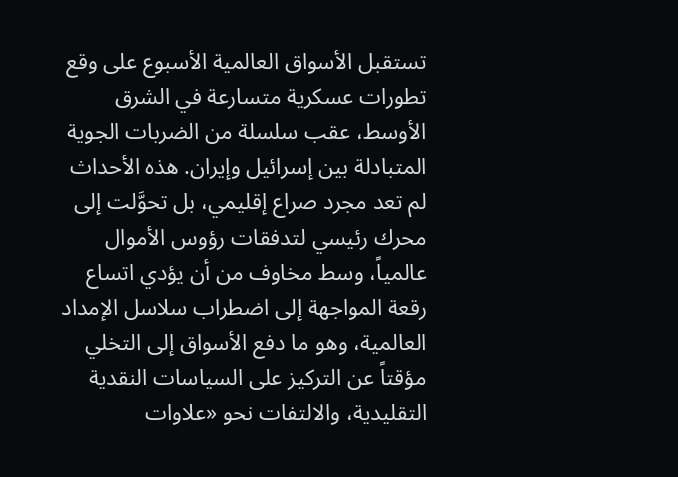تستقبل الأسواق العالمية الأسبوع على وقع تطورات عسكرية متسارعة في الشرق الأوسط، عقب سلسلة من الضربات الجوية المتبادلة بين إسرائيل وإيران. هذه الأحداث لم تعد مجرد صراع إقليمي، بل تحوَّلت إلى محرك رئيسي لتدفقات رؤوس الأموال عالمياً، وسط مخاوف من أن يؤدي اتساع رقعة المواجهة إلى اضطراب سلاسل الإمداد العالمية، وهو ما دفع الأسواق إلى التخلي مؤقتاً عن التركيز على السياسات النقدية التقليدية، والالتفات نحو «علاوات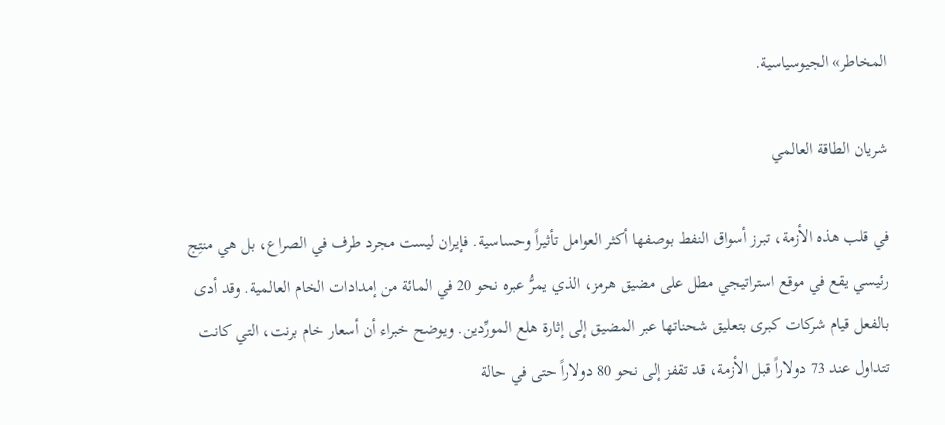المخاطر» الجيوسياسية.

شريان الطاقة العالمي

في قلب هذه الأزمة، تبرز أسواق النفط بوصفها أكثر العوامل تأثيراً وحساسية. فإيران ليست مجرد طرف في الصراع، بل هي منتِج رئيسي يقع في موقع استراتيجي مطل على مضيق هرمز، الذي يمرُّ عبره نحو 20 في المائة من إمدادات الخام العالمية. وقد أدى بالفعل قيام شركات كبرى بتعليق شحناتها عبر المضيق إلى إثارة هلع المورِّدين. ويوضح خبراء أن أسعار خام برنت، التي كانت تتداول عند 73 دولاراً قبل الأزمة، قد تقفز إلى نحو 80 دولاراً حتى في حالة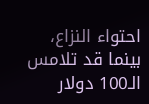احتواء النزاع، بينما قد تلامس الـ100 دولار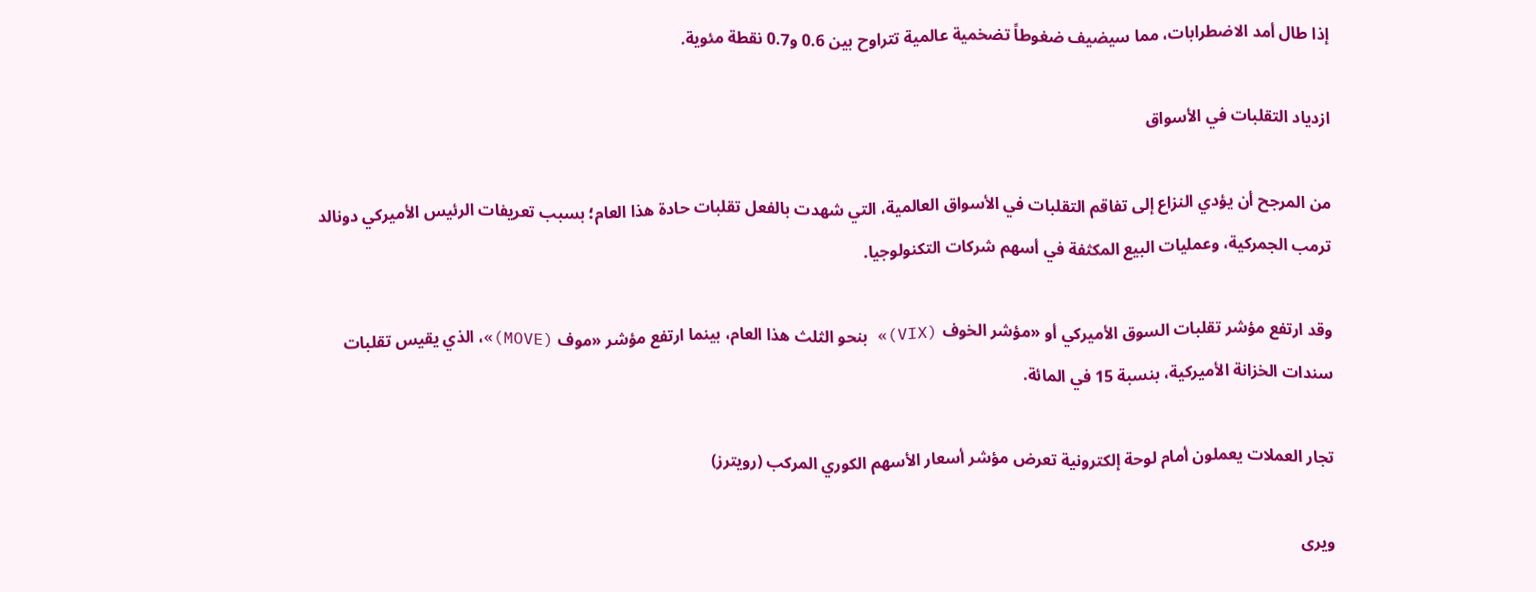إذا طال أمد الاضطرابات، مما سيضيف ضغوطاً تضخمية عالمية تتراوح بين 0.6 و0.7 نقطة مئوية.

ازدياد التقلبات في الأسواق

من المرجح أن يؤدي النزاع إلى تفاقم التقلبات في الأسواق العالمية، التي شهدت بالفعل تقلبات حادة هذا العام؛ بسبب تعريفات الرئيس الأميركي دونالد ترمب الجمركية، وعمليات البيع المكثفة في أسهم شركات التكنولوجيا.

وقد ارتفع مؤشر تقلبات السوق الأميركي أو «مؤشر الخوف (VIX)» بنحو الثلث هذا العام، بينما ارتفع مؤشر «موف (MOVE)»، الذي يقيس تقلبات سندات الخزانة الأميركية، بنسبة 15 في المائة.

تجار العملات يعملون أمام لوحة إلكترونية تعرض مؤشر أسعار الأسهم الكوري المركب (رويترز)

ويرى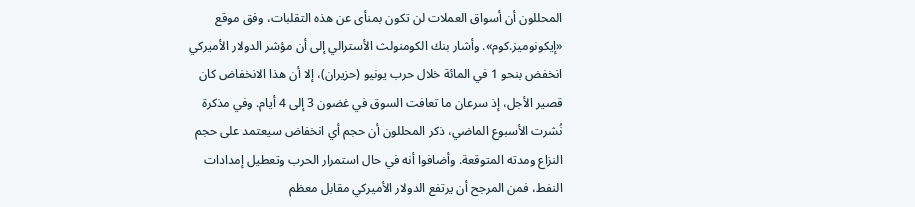المحللون أن أسواق العملات لن تكون بمنأى عن هذه التقلبات، وفق موقع «إيكونوميز.كوم». وأشار بنك الكومنولث الأسترالي إلى أن مؤشر الدولار الأميركي انخفض بنحو 1 في المائة خلال حرب يونيو (حزيران)، إلا أن هذا الانخفاض كان قصير الأجل، إذ سرعان ما تعافت السوق في غضون 3 إلى 4 أيام. وفي مذكرة نُشرت الأسبوع الماضي، ذكر المحللون أن حجم أي انخفاض سيعتمد على حجم النزاع ومدته المتوقعة. وأضافوا أنه في حال استمرار الحرب وتعطيل إمدادات النفط، فمن المرجح أن يرتفع الدولار الأميركي مقابل معظم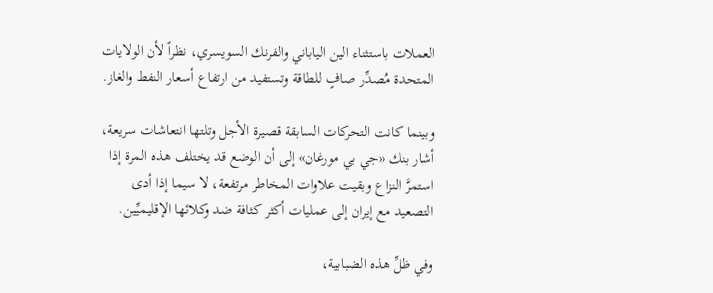العملات باستثناء الين الياباني والفرنك السويسري، نظراً لأن الولايات المتحدة مُصدِّر صافٍ للطاقة وتستفيد من ارتفاع أسعار النفط والغاز.

وبينما كانت التحركات السابقة قصيرة الأجل وتلتها انتعاشات سريعة، أشار بنك «جي بي مورغان» إلى أن الوضع قد يختلف هذه المرة إذا استمرَّ النزاع وبقيت علاوات المخاطر مرتفعة، لا سيما إذا أدى التصعيد مع إيران إلى عمليات أكثر كثافة ضد وكلائها الإقليميِّين.

وفي ظلِّ هذه الضبابية،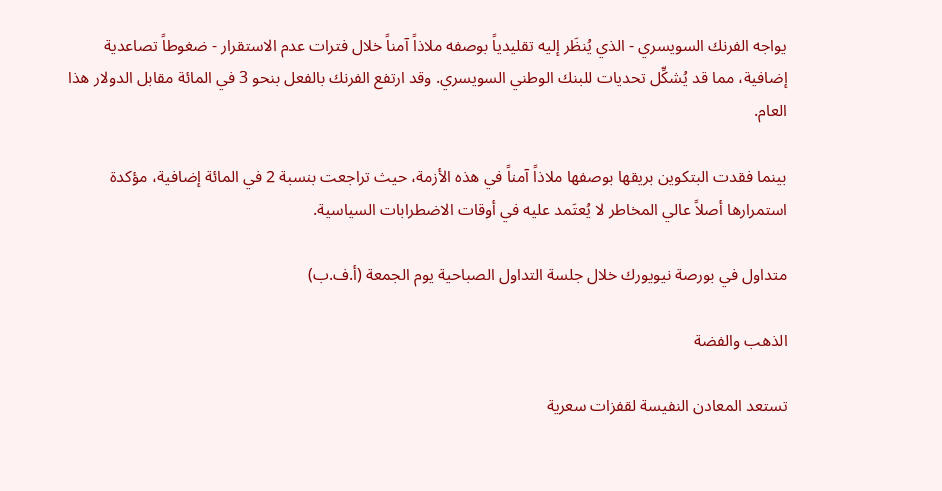يواجه الفرنك السويسري - الذي يُنظَر إليه تقليدياً بوصفه ملاذاً آمناً خلال فترات عدم الاستقرار - ضغوطاً تصاعدية إضافية، مما قد يُشكِّل تحديات للبنك الوطني السويسري. وقد ارتفع الفرنك بالفعل بنحو 3 في المائة مقابل الدولار هذا العام.

بينما فقدت البتكوين بريقها بوصفها ملاذاً آمناً في هذه الأزمة، حيث تراجعت بنسبة 2 في المائة إضافية، مؤكدة استمرارها أصلاً عالي المخاطر لا يُعتَمد عليه في أوقات الاضطرابات السياسية.

متداول في بورصة نيويورك خلال جلسة التداول الصباحية يوم الجمعة (أ.ف.ب)

الذهب والفضة

تستعد المعادن النفيسة لقفزات سعرية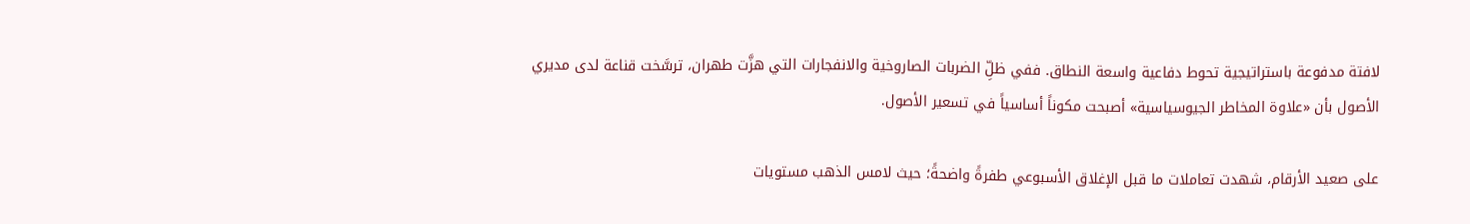لافتة مدفوعة باستراتيجية تحوط دفاعية واسعة النطاق. ففي ظلِّ الضربات الصاروخية والانفجارات التي هزَّت طهران، ترسَّخت قناعة لدى مديري الأصول بأن «علاوة المخاطر الجيوسياسية» أصبحت مكوناً أساسياً في تسعير الأصول.

على صعيد الأرقام، شهدت تعاملات ما قبل الإغلاق الأسبوعي طفرةً واضحةً؛ حيث لامس الذهب مستويات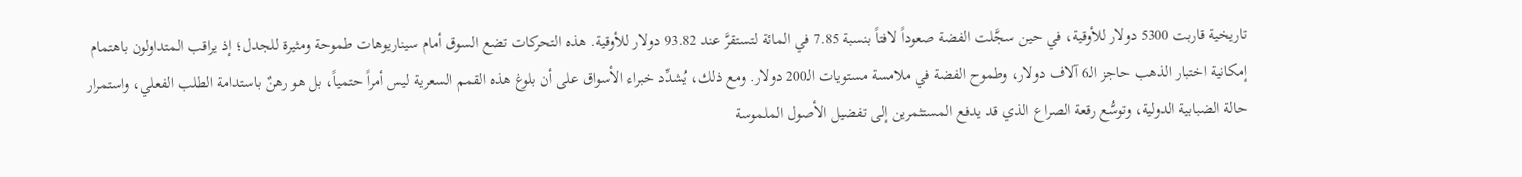تاريخية قاربت 5300 دولار للأوقية، في حين سجَّلت الفضة صعوداً لافتاً بنسبة 7.85 في المائة لتستقرَّ عند 93.82 دولار للأوقية. هذه التحركات تضع السوق أمام سيناريوهات طموحة ومثيرة للجدل؛ إذ يراقب المتداولون باهتمام إمكانية اختبار الذهب حاجز الـ6 آلاف دولار، وطموح الفضة في ملامسة مستويات الـ200 دولار. ومع ذلك، يُشدِّد خبراء الأسواق على أن بلوغ هذه القمم السعرية ليس أمراً حتمياً، بل هو رهنٌ باستدامة الطلب الفعلي، واستمرار حالة الضبابية الدولية، وتوسُّع رقعة الصراع الذي قد يدفع المستثمرين إلى تفضيل الأصول الملموسة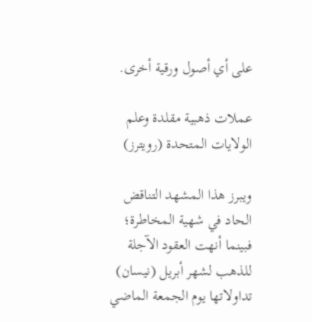على أي أصول ورقية أخرى.

عملات ذهبية مقلدة وعلم الولايات المتحدة (رويترز)

ويبرز هذا المشهد التناقض الحاد في شهية المخاطرة؛ فبينما أنهت العقود الآجلة للذهب لشهر أبريل (نيسان) تداولاتها يوم الجمعة الماضي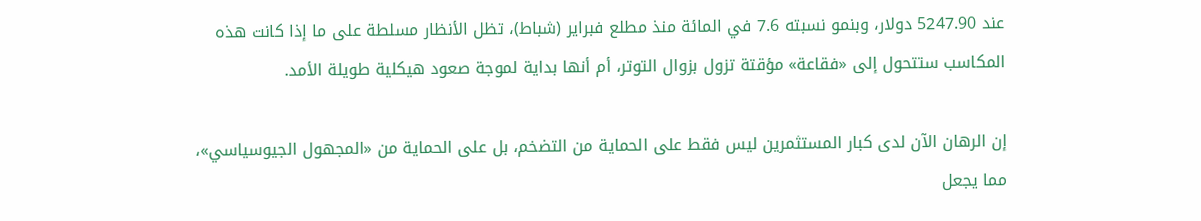عند 5247.90 دولار، وبنمو نسبته 7.6 في المائة منذ مطلع فبراير (شباط)، تظل الأنظار مسلطة على ما إذا كانت هذه المكاسب ستتحول إلى «فقاعة» مؤقتة تزول بزوال التوتر، أم أنها بداية لموجة صعود هيكلية طويلة الأمد.

إن الرهان الآن لدى كبار المستثمرين ليس فقط على الحماية من التضخم، بل على الحماية من «المجهول الجيوسياسي»، مما يجعل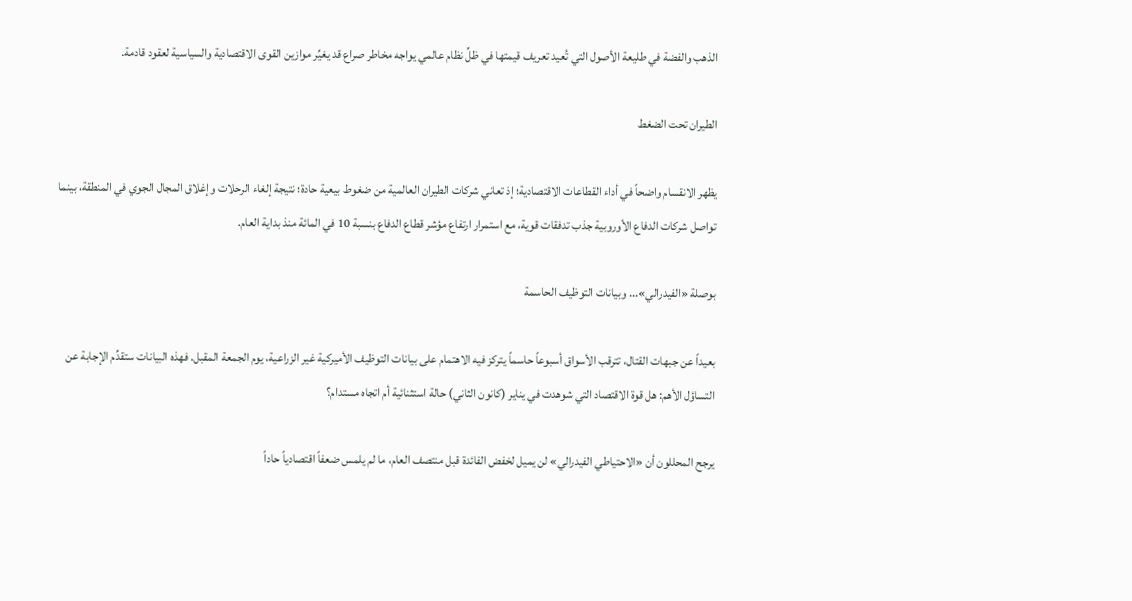الذهب والفضة في طليعة الأصول التي تُعيد تعريف قيمتها في ظلِّ نظام عالمي يواجه مخاطر صراع قد يغيِّر موازين القوى الاقتصادية والسياسية لعقود قادمة.

الطيران تحت الضغط

يظهر الانقسام واضحاً في أداء القطاعات الاقتصادية؛ إذ تعاني شركات الطيران العالمية من ضغوط بيعية حادة؛ نتيجة إلغاء الرحلات وإغلاق المجال الجوي في المنطقة، بينما تواصل شركات الدفاع الأوروبية جذب تدفقات قوية، مع استمرار ارتفاع مؤشر قطاع الدفاع بنسبة 10 في المائة منذ بداية العام.

بوصلة «الفيدرالي»... وبيانات التوظيف الحاسمة

بعيداً عن جبهات القتال، تترقب الأسواق أسبوعاً حاسماً يتركز فيه الاهتمام على بيانات التوظيف الأميركية غير الزراعية، يوم الجمعة المقبل. فهذه البيانات ستقدِّم الإجابة عن التساؤل الأهم: هل قوة الاقتصاد التي شوهدت في يناير (كانون الثاني) حالة استثنائية أم اتجاه مستدام؟

يرجح المحللون أن «الاحتياطي الفيدرالي» لن يميل لخفض الفائدة قبل منتصف العام، ما لم يلمس ضعفاً اقتصادياً حاداً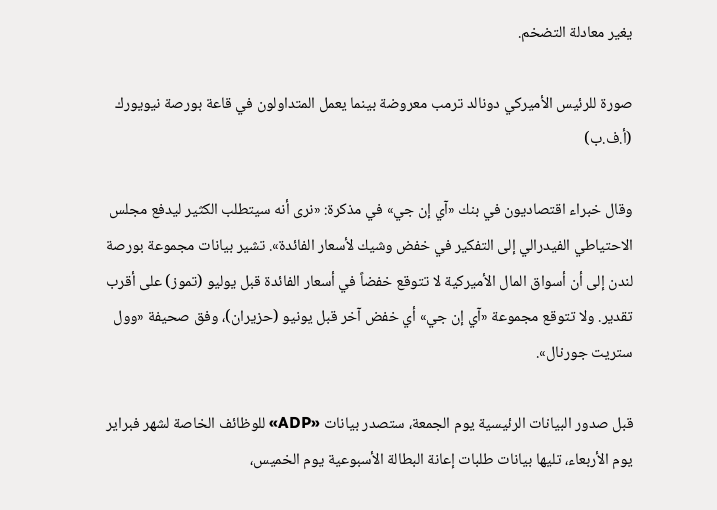يغير معادلة التضخم.

صورة للرئيس الأميركي دونالد ترمب معروضة بينما يعمل المتداولون في قاعة بورصة نيويورك (أ.ف.ب)

وقال خبراء اقتصاديون في بنك «آي إن جي» في مذكرة: «نرى أنه سيتطلب الكثير ليدفع مجلس الاحتياطي الفيدرالي إلى التفكير في خفض وشيك لأسعار الفائدة». تشير بيانات مجموعة بورصة لندن إلى أن أسواق المال الأميركية لا تتوقع خفضاً في أسعار الفائدة قبل يوليو (تموز) على أقرب تقدير. ولا تتوقع مجموعة «آي إن جي» أي خفض آخر قبل يونيو (حزيران)، وفق صحيفة «وول ستريت جورنال».

قبل صدور البيانات الرئيسية يوم الجمعة، ستصدر بيانات «ADP» للوظائف الخاصة لشهر فبراير يوم الأربعاء، تليها بيانات طلبات إعانة البطالة الأسبوعية يوم الخميس،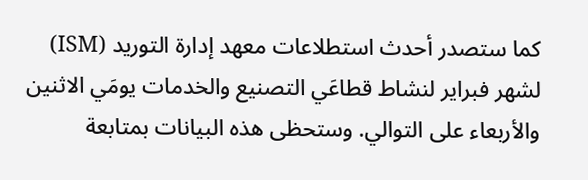كما ستصدر أحدث استطلاعات معهد إدارة التوريد (ISM) لشهر فبراير لنشاط قطاعَي التصنيع والخدمات يومَي الاثنين والأربعاء على التوالي. وستحظى هذه البيانات بمتابعة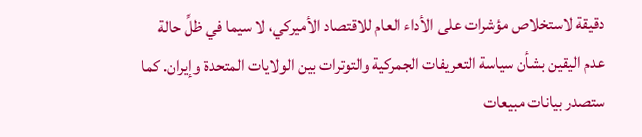دقيقة لاستخلاص مؤشرات على الأداء العام للاقتصاد الأميركي، لا سيما في ظلِّ حالة عدم اليقين بشأن سياسة التعريفات الجمركية والتوترات بين الولايات المتحدة وإيران. كما ستصدر بيانات مبيعات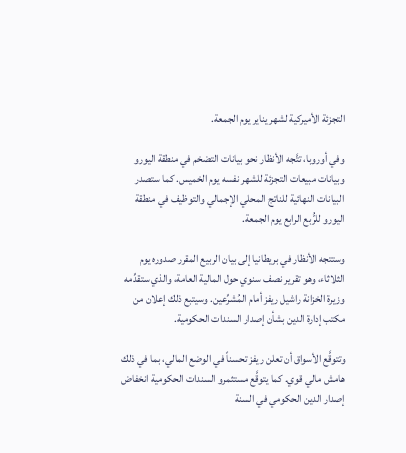التجزئة الأميركية لشهر يناير يوم الجمعة.

وفي أوروبا، تتَّجه الأنظار نحو بيانات التضخم في منطقة اليورو وبيانات مبيعات التجزئة للشهر نفسه يوم الخميس. كما ستصدر البيانات النهائية للناتج المحلي الإجمالي والتوظيف في منطقة اليورو للرُّبع الرابع يوم الجمعة.

وستتجه الأنظار في بريطانيا إلى بيان الربيع المقرر صدوره يوم الثلاثاء، وهو تقرير نصف سنوي حول المالية العامة، والذي ستقدِّمه وزيرة الخزانة راشيل ريفز أمام المُشرِّعين. وسيتبع ذلك إعلان من مكتب إدارة الدين بشأن إصدار السندات الحكومية.

وتتوقَّع الأسواق أن تعلن ريفز تحسناً في الوضع المالي، بما في ذلك هامش مالي قوي. كما يتوقَّع مستثمرو السندات الحكومية انخفاض إصدار الدين الحكومي في السنة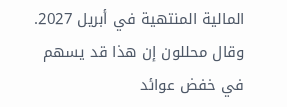المالية المنتهية في أبريل 2027. وقال محللون إن هذا قد يسهم في خفض عوائد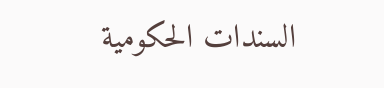السندات الحكومية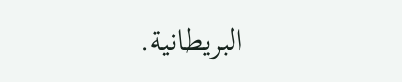البريطانية.